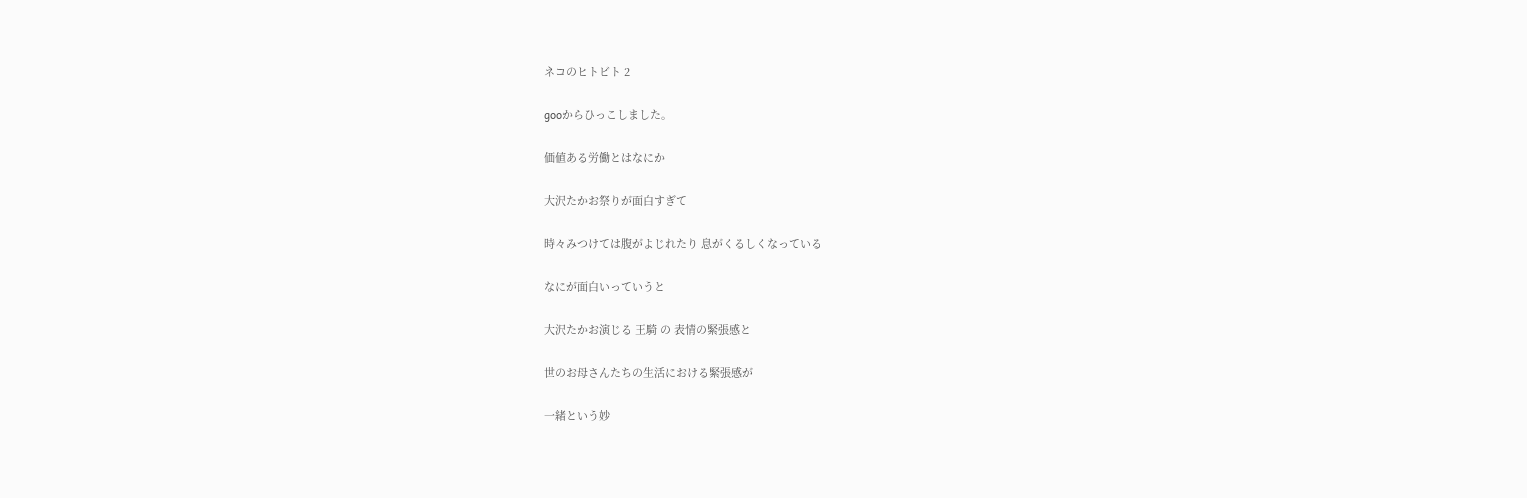ネコのヒトビト 2

gooからひっこしました。

価値ある労働とはなにか

大沢たかお祭りが面白すぎて

時々みつけては腹がよじれたり 息がくるしくなっている

なにが面白いっていうと

大沢たかお演じる 王騎 の 表情の緊張感と

世のお母さんたちの生活における緊張感が

一緒という妙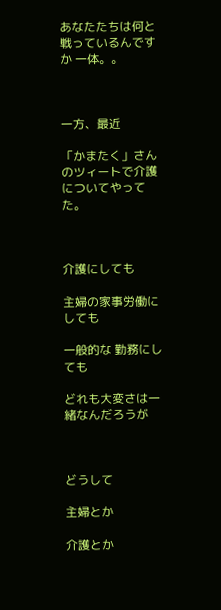あなたたちは何と戦っているんですか 一体。。



一方、最近

「かまたく」さんのツィートで介護についてやってた。



介護にしても

主婦の家事労働にしても

一般的な 勤務にしても

どれも大変さは一緒なんだろうが



どうして

主婦とか

介護とか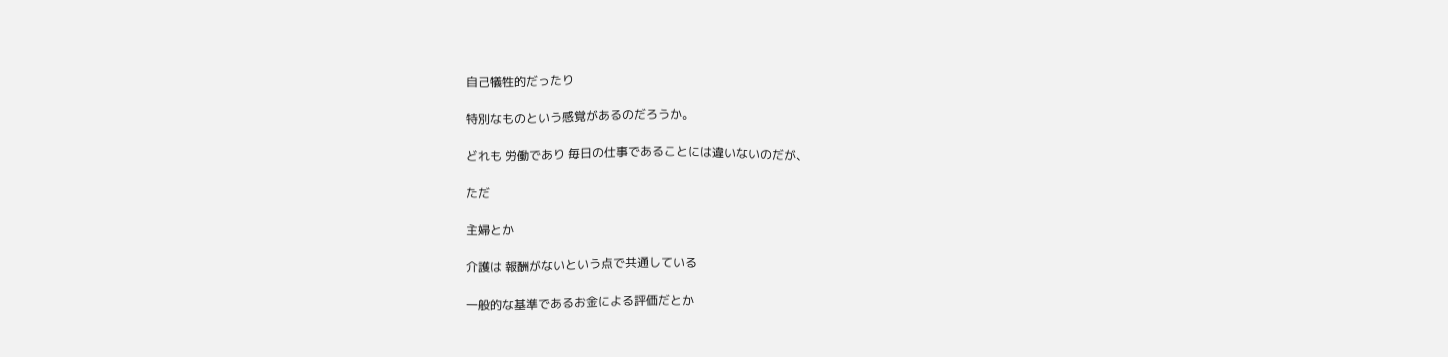自己犠牲的だったり

特別なものという感覚があるのだろうか。

どれも 労働であり 毎日の仕事であることには違いないのだが、

ただ

主婦とか

介護は 報酬がないという点で共通している

一般的な基準であるお金による評価だとか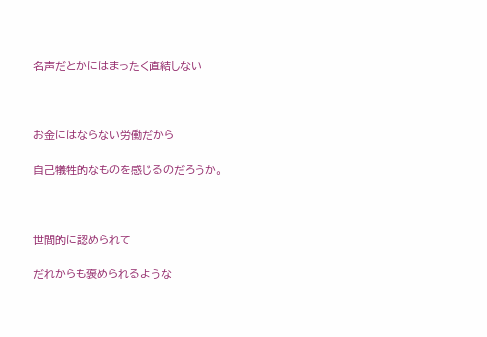名声だとかにはまったく直結しない



お金にはならない労働だから

自己犠牲的なものを感じるのだろうか。



世間的に認められて

だれからも褒められるような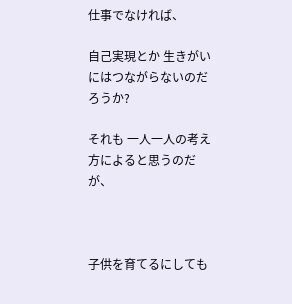仕事でなければ、

自己実現とか 生きがいにはつながらないのだろうか?

それも 一人一人の考え方によると思うのだが、



子供を育てるにしても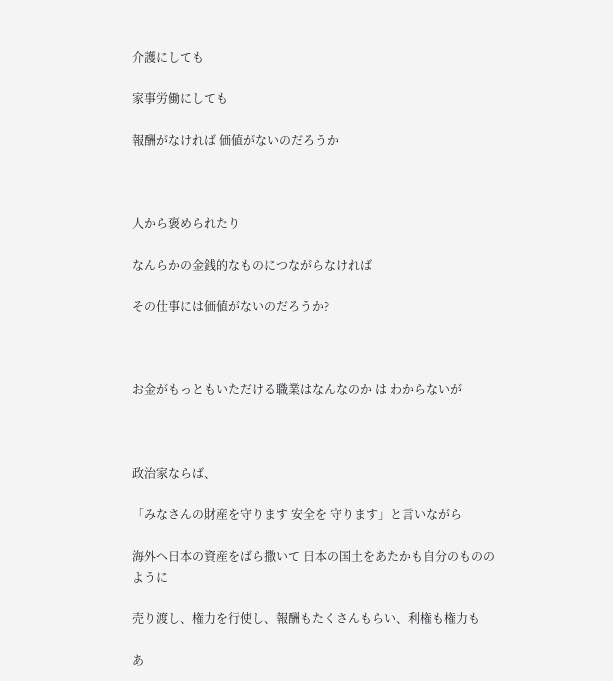介護にしても

家事労働にしても

報酬がなければ 価値がないのだろうか



人から褒められたり

なんらかの金銭的なものにつながらなければ

その仕事には価値がないのだろうか?



お金がもっともいただける職業はなんなのか は わからないが



政治家ならば、

「みなさんの財産を守ります 安全を 守ります」と言いながら

海外へ日本の資産をばら撒いて 日本の国土をあたかも自分のもののように

売り渡し、権力を行使し、報酬もたくさんもらい、利権も権力も

あ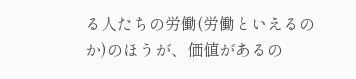る人たちの労働(労働といえるのか)のほうが、価値があるの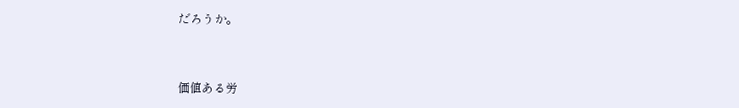だろうか。



価値ある労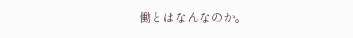働とはなんなのか。